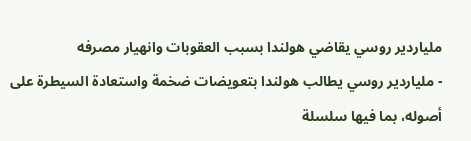ملياردير روسي يقاضي هولندا بسبب العقوبات وانهيار مصرفه
- ملياردير روسي يطالب هولندا بتعويضات ضخمة واستعادة السيطرة على أصوله، بما فيها سلسلة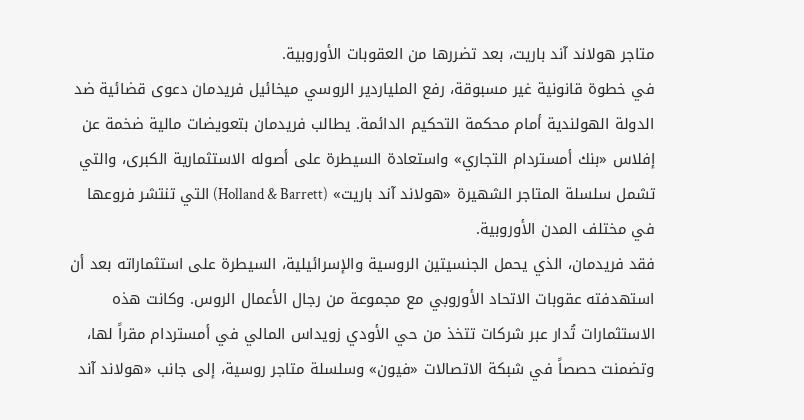متاجر هولاند آند باريت، بعد تضررها من العقوبات الأوروبية.
في خطوة قانونية غير مسبوقة، رفع الملياردير الروسي ميخائيل فريدمان دعوى قضائية ضد الدولة الهولندية أمام محكمة التحكيم الدائمة. يطالب فريدمان بتعويضات مالية ضخمة عن إفلاس «بنك أمستردام التجاري» واستعادة السيطرة على أصوله الاستثمارية الكبرى، والتي تشمل سلسلة المتاجر الشهيرة «هولاند آند باريت» (Holland & Barrett) التي تنتشر فروعها في مختلف المدن الأوروبية.
فقد فريدمان، الذي يحمل الجنسيتين الروسية والإسرائيلية، السيطرة على استثماراته بعد أن استهدفته عقوبات الاتحاد الأوروبي مع مجموعة من رجال الأعمال الروس. وكانت هذه الاستثمارات تُدار عبر شركات تتخذ من حي الأودي زويداس المالي في أمستردام مقراً لها، وتضمنت حصصاً في شبكة الاتصالات «فيون» وسلسلة متاجر روسية، إلى جانب «هولاند آند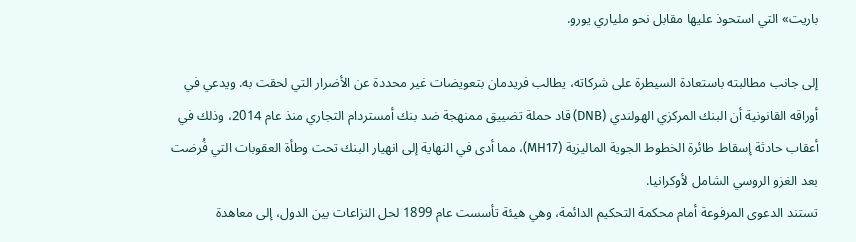باريت» التي استحوذ عليها مقابل نحو ملياري يورو.

إلى جانب مطالبته باستعادة السيطرة على شركاته، يطالب فريدمان بتعويضات غير محددة عن الأضرار التي لحقت به. ويدعي في أوراقه القانونية أن البنك المركزي الهولندي (DNB) قاد حملة تضييق ممنهجة ضد بنك أمستردام التجاري منذ عام 2014، وذلك في أعقاب حادثة إسقاط طائرة الخطوط الجوية الماليزية (MH17)، مما أدى في النهاية إلى انهيار البنك تحت وطأة العقوبات التي فُرضت بعد الغزو الروسي الشامل لأوكرانيا.
تستند الدعوى المرفوعة أمام محكمة التحكيم الدائمة، وهي هيئة تأسست عام 1899 لحل النزاعات بين الدول، إلى معاهدة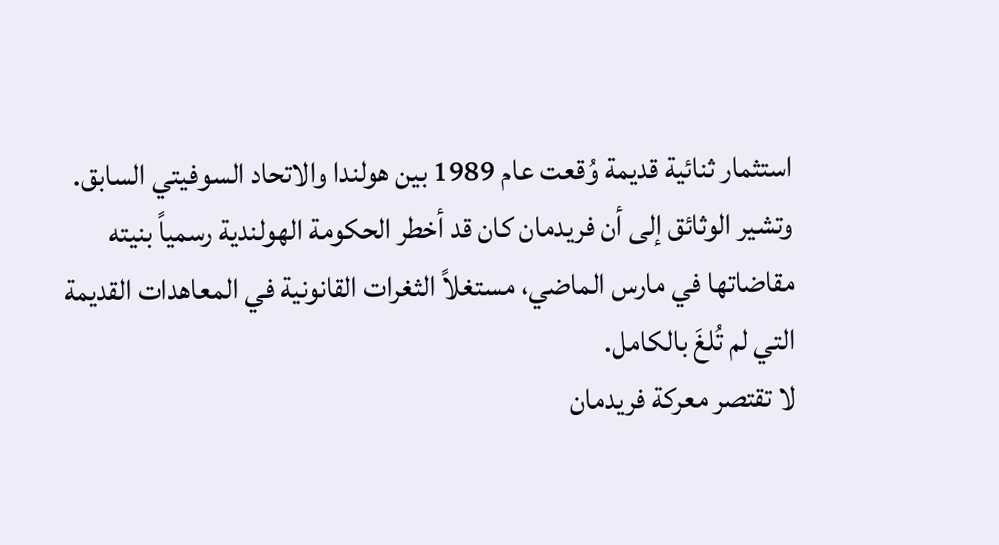استثمار ثنائية قديمة وُقعت عام 1989 بين هولندا والاتحاد السوفيتي السابق. وتشير الوثائق إلى أن فريدمان كان قد أخطر الحكومة الهولندية رسمياً بنيته مقاضاتها في مارس الماضي، مستغلاً الثغرات القانونية في المعاهدات القديمة التي لم تُلغَ بالكامل.
لا تقتصر معركة فريدمان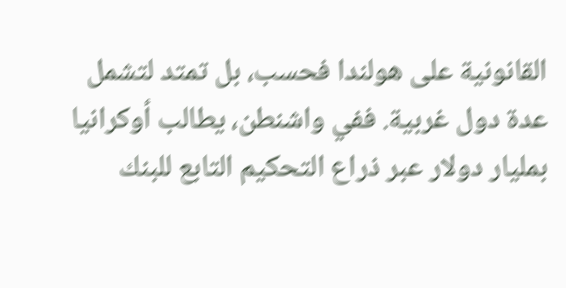القانونية على هولندا فحسب، بل تمتد لتشمل عدة دول غربية. ففي واشنطن، يطالب أوكرانيا بمليار دولار عبر ذراع التحكيم التابع للبنك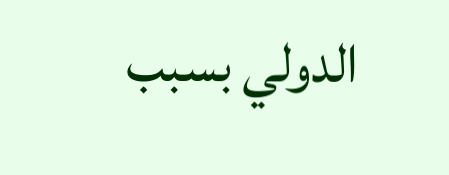الدولي بسبب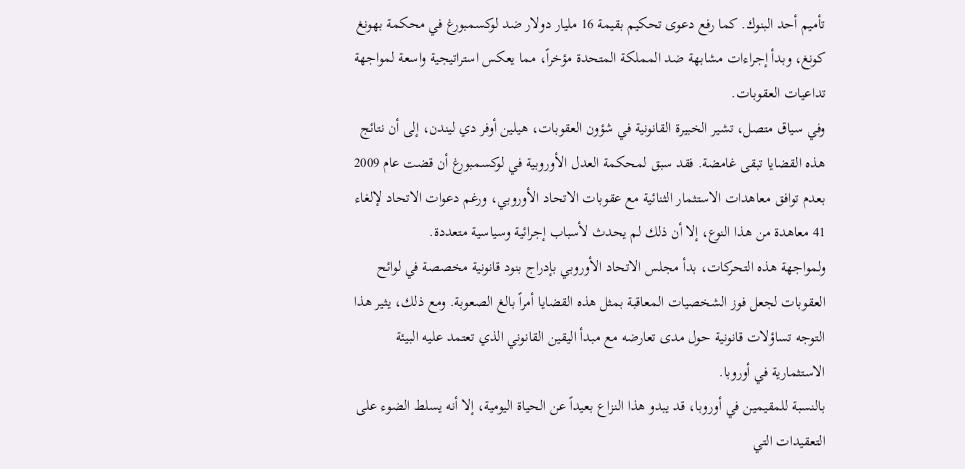تأميم أحد البنوك. كما رفع دعوى تحكيم بقيمة 16 مليار دولار ضد لوكسمبورغ في محكمة بهونغ كونغ، وبدأ إجراءات مشابهة ضد المملكة المتحدة مؤخراً، مما يعكس استراتيجية واسعة لمواجهة تداعيات العقوبات.
وفي سياق متصل، تشير الخبيرة القانونية في شؤون العقوبات، هيلين أوفر دي ليندن، إلى أن نتائج هذه القضايا تبقى غامضة. فقد سبق لمحكمة العدل الأوروبية في لوكسمبورغ أن قضت عام 2009 بعدم توافق معاهدات الاستثمار الثنائية مع عقوبات الاتحاد الأوروبي، ورغم دعوات الاتحاد لإلغاء 41 معاهدة من هذا النوع، إلا أن ذلك لم يحدث لأسباب إجرائية وسياسية متعددة.
ولمواجهة هذه التحركات، بدأ مجلس الاتحاد الأوروبي بإدراج بنود قانونية مخصصة في لوائح العقوبات لجعل فوز الشخصيات المعاقبة بمثل هذه القضايا أمراً بالغ الصعوبة. ومع ذلك، يثير هذا التوجه تساؤلات قانونية حول مدى تعارضه مع مبدأ اليقين القانوني الذي تعتمد عليه البيئة الاستثمارية في أوروبا.
بالنسبة للمقيمين في أوروبا، قد يبدو هذا النزاع بعيداً عن الحياة اليومية، إلا أنه يسلط الضوء على التعقيدات التي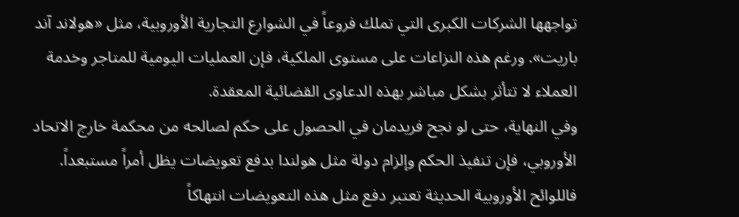تواجهها الشركات الكبرى التي تملك فروعاً في الشوارع التجارية الأوروبية، مثل «هولاند آند باريت». ورغم هذه النزاعات على مستوى الملكية، فإن العمليات اليومية للمتاجر وخدمة العملاء لا تتأثر بشكل مباشر بهذه الدعاوى القضائية المعقدة.
وفي النهاية، حتى لو نجح فريدمان في الحصول على حكم لصالحه من محكمة خارج الاتحاد الأوروبي، فإن تنفيذ الحكم وإلزام دولة مثل هولندا بدفع تعويضات يظل أمراً مستبعداً. فاللوائح الأوروبية الحديثة تعتبر دفع مثل هذه التعويضات انتهاكاً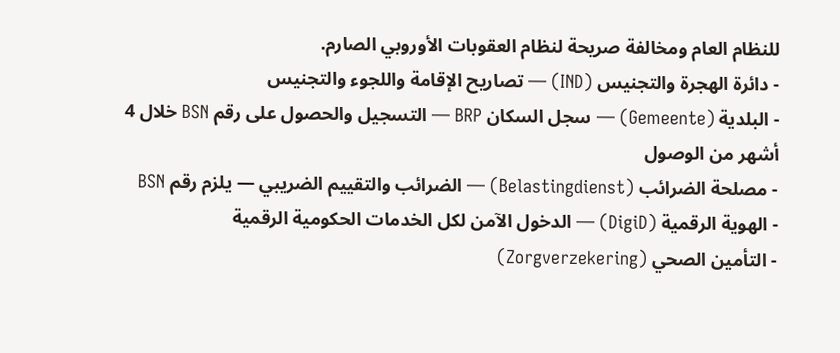للنظام العام ومخالفة صريحة لنظام العقوبات الأوروبي الصارم.
- دائرة الهجرة والتجنيس (IND) — تصاريح الإقامة واللجوء والتجنيس
- البلدية (Gemeente) — سجل السكان BRP — التسجيل والحصول على رقم BSN خلال 4 أشهر من الوصول
- مصلحة الضرائب (Belastingdienst) — الضرائب والتقييم الضريبي — يلزم رقم BSN
- الهوية الرقمية (DigiD) — الدخول الآمن لكل الخدمات الحكومية الرقمية
- التأمين الصحي (Zorgverzekering)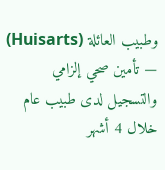وطبيب العائلة (Huisarts) — تأمين صحي إلزامي والتسجيل لدى طبيب عام خلال 4 أشهر